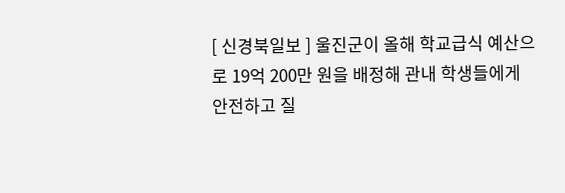[ 신경북일보 ] 울진군이 올해 학교급식 예산으로 19억 200만 원을 배정해 관내 학생들에게 안전하고 질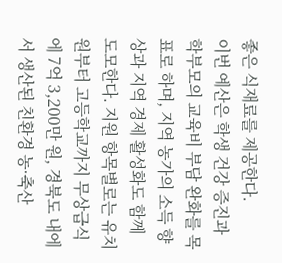좋은 식재료를 제공한다.
이번 예산은 학생 건강 증진과 학부모의 교육비 부담 완화를 목표로 하며, 지역 농가의 소득 향상과 지역 경제 활성화도 함께 도모한다. 지원 항목별로는 유치원부터 고등학교까지 무상급식에 7억 3,200만 원, 경북도 내에서 생산된 친환경 농·축산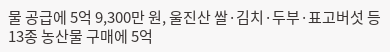물 공급에 5억 9,300만 원, 울진산 쌀·김치·두부·표고버섯 등 13종 농산물 구매에 5억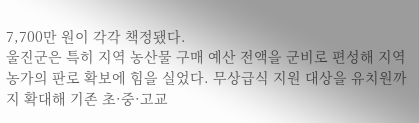7,700만 원이 각각 책정됐다.
울진군은 특히 지역 농산물 구매 예산 전액을 군비로 편성해 지역 농가의 판로 확보에 힘을 실었다. 무상급식 지원 대상을 유치원까지 확대해 기존 초·중·고교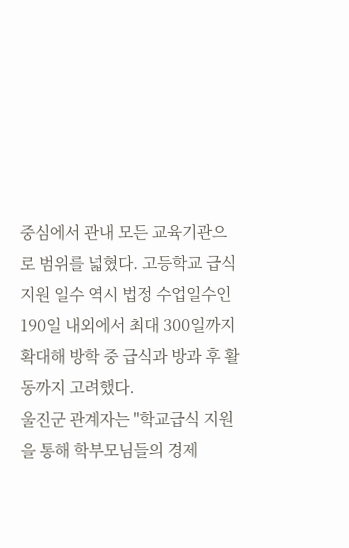중심에서 관내 모든 교육기관으로 범위를 넓혔다. 고등학교 급식 지원 일수 역시 법정 수업일수인 190일 내외에서 최대 300일까지 확대해 방학 중 급식과 방과 후 활동까지 고려했다.
울진군 관계자는 "학교급식 지원을 통해 학부모님들의 경제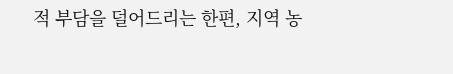적 부담을 덜어드리는 한편, 지역 농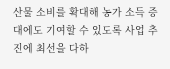산물 소비를 확대해 농가 소득 증대에도 기여할 수 있도록 사업 추진에 최선을 다하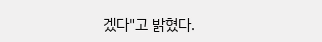겠다"고 밝혔다.